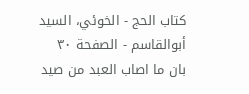كتاب الحج - الخوئي، السيد أبوالقاسم - الصفحة ٣٠
بان ما اصاب العبد من صيد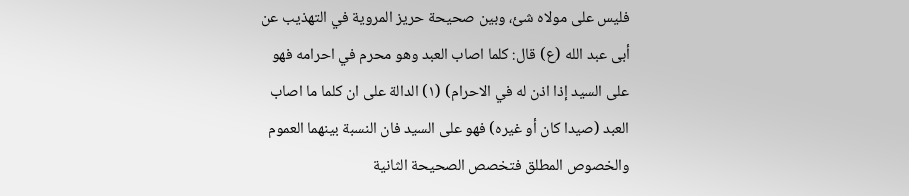فليس على مولاه شئ، وبين صحيحة حريز المروية في التهذيب عن أبى عبد الله (ع) قال: كلما اصاب العبد وهو محرم في احرامه فهو على السيد إذا اذن له في الاحرام) (١) الدالة على ان كلما ما اصاب العبد (صيدا كان أو غيره) فهو على السيد فان النسبة بينهما العموم والخصوص المطلق فتخصص الصحيحة الثانية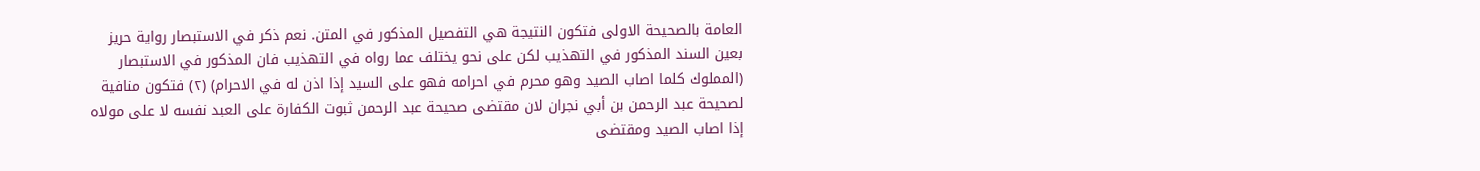العامة بالصحيحة الاولى فتكون النتيجة هي التفصيل المذكور في المتن. نعم ذكر في الاستبصار رواية حريز بعين السند المذكور في التهذيب لكن على نحو يختلف عما رواه في التهذيب فان المذكور في الاستبصار (المملوك كلما اصاب الصيد وهو محرم في احرامه فهو على السيد إذا اذن له في الاحرام) (٢) فتكون منافية لصحيحة عبد الرحمن بن أبي نجران لان مقتضى صحيحة عبد الرحمن ثبوت الكفارة على العبد نفسه لا على مولاه إذا اصاب الصيد ومقتضى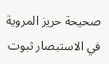صحيحة حريز المروية في الاستبصار ثبوت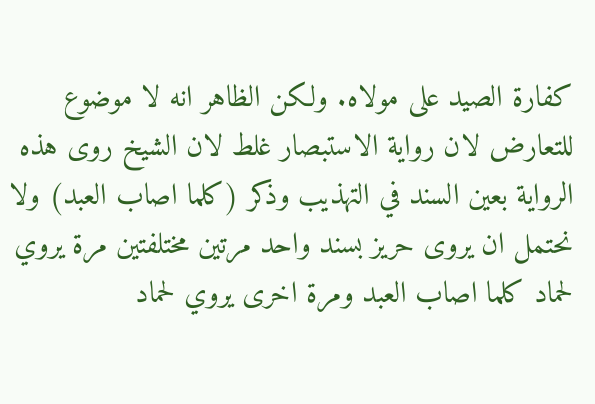كفارة الصيد على مولاه. ولكن الظاهر انه لا موضوع للتعارض لان رواية الاستبصار غلط لان الشيخ روى هذه الرواية بعين السند في التهذيب وذكر (كلما اصاب العبد) ولا نحتمل ان يروى حريز بسند واحد مرتين مختلفتين مرة يروي لحماد كلما اصاب العبد ومرة اخرى يروي لحماد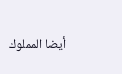أيضا المملوك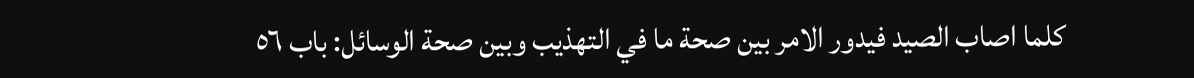كلما اصاب الصيد فيدور الامر بين صحة ما في التهذيب وبين صحة الوسائل: باب ٥٦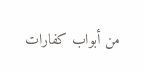من أبواب كفارات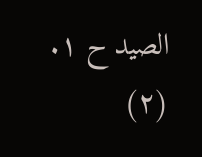الصيد ح ١. (٢)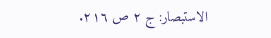الاستبصار: ج ٢ ص ٢١٦.